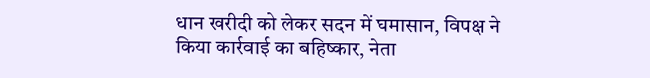धान खरीदी को लेकर सदन में घमासान, विपक्ष ने किया कार्रवाई का बहिष्कार, नेता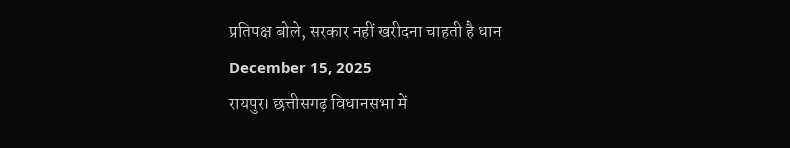प्रतिपक्ष बोले, सरकार नहीं खरीदना चाहती है धान
December 15, 2025
रायपुर। छत्तीसगढ़ विधानसभा में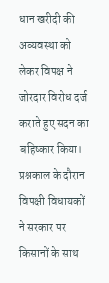धान खरीदी की अव्यवस्था को लेकर विपक्ष ने जोरदार विरोध दर्ज कराते हुए सदन का बहिष्कार किया। प्रश्नकाल के दौरान विपक्षी विधायकों ने सरकार पर किसानों के साथ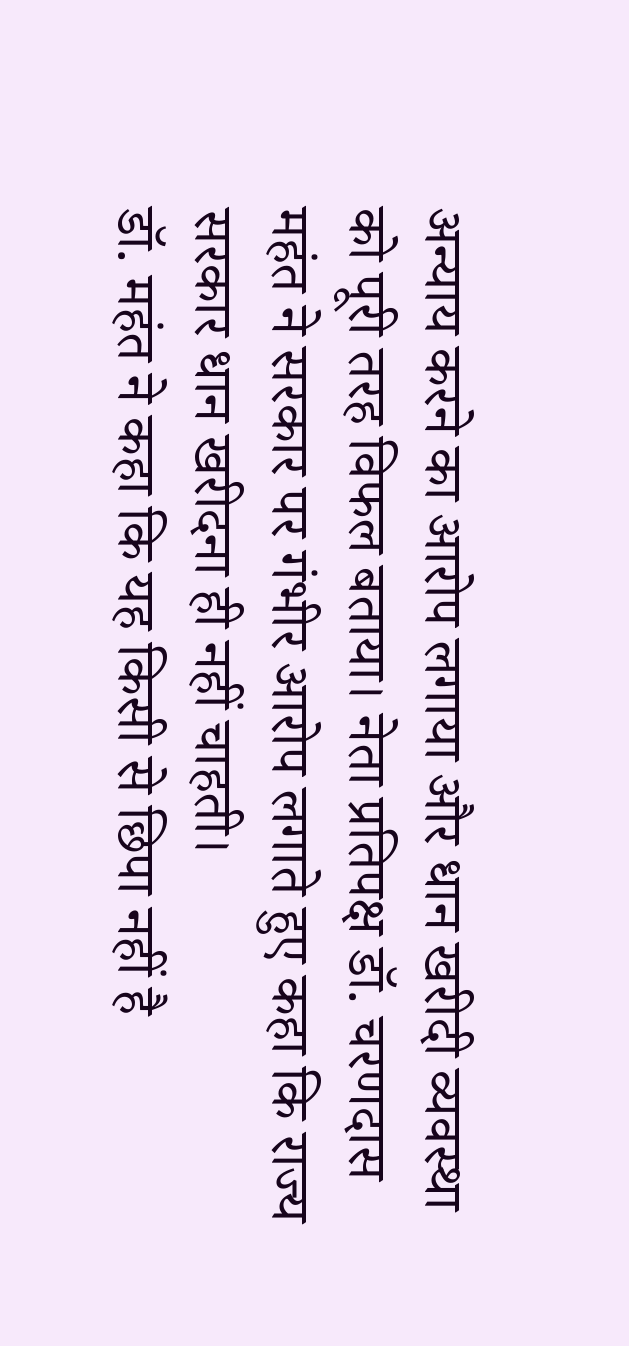अन्याय करने का आरोप लगाया और धान खरीदी व्यवस्था को पूरी तरह विफल बताया। नेता प्रतिपक्ष डॉ. चरणदास महंत ने सरकार पर गंभीर आरोप लगाते हुए कहा कि राज्य सरकार धान खरीदना ही नहीं चाहती।
डॉ. महंत ने कहा कि यह किसी से छिपा नहीं है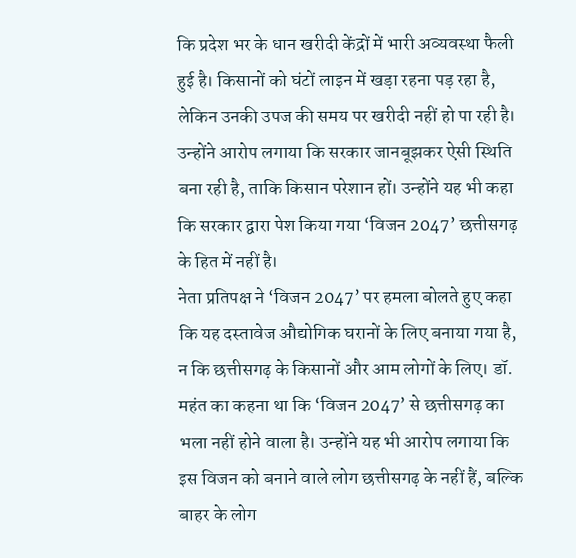कि प्रदेश भर के धान खरीदी केंद्रों में भारी अव्यवस्था फैली हुई है। किसानों को घंटों लाइन में खड़ा रहना पड़ रहा है, लेकिन उनकी उपज की समय पर खरीदी नहीं हो पा रही है। उन्होंने आरोप लगाया कि सरकार जानबूझकर ऐसी स्थिति बना रही है, ताकि किसान परेशान हों। उन्होंने यह भी कहा कि सरकार द्वारा पेश किया गया ‘विजन 2047’ छत्तीसगढ़ के हित में नहीं है।
नेता प्रतिपक्ष ने ‘विजन 2047’ पर हमला बोलते हुए कहा कि यह दस्तावेज औद्योगिक घरानों के लिए बनाया गया है, न कि छत्तीसगढ़ के किसानों और आम लोगों के लिए। डॉ. महंत का कहना था कि ‘विजन 2047’ से छत्तीसगढ़ का भला नहीं होने वाला है। उन्होंने यह भी आरोप लगाया कि इस विजन को बनाने वाले लोग छत्तीसगढ़ के नहीं हैं, बल्कि बाहर के लोग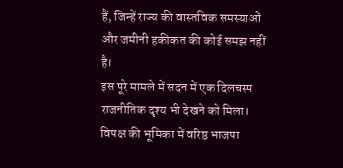हैं, जिन्हें राज्य की वास्तविक समस्याओं और जमीनी हकीकत की कोई समझ नहीं है।
इस पूरे मामले में सदन में एक दिलचस्प राजनीतिक दृश्य भी देखने को मिला। विपक्ष की भूमिका में वरिष्ठ भाजपा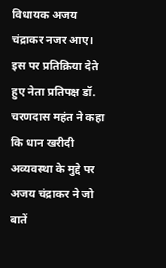विधायक अजय चंद्राकर नजर आए। इस पर प्रतिक्रिया देते हुए नेता प्रतिपक्ष डॉ. चरणदास महंत ने कहा कि धान खरीदी अव्यवस्था के मुद्दे पर अजय चंद्राकर ने जो बातें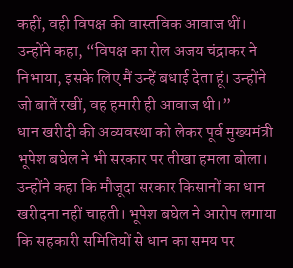कहीं, वही विपक्ष की वास्तविक आवाज थीं। उन्होंने कहा, “विपक्ष का रोल अजय चंद्राकर ने निभाया, इसके लिए मैं उन्हें बधाई देता हूं। उन्होंने जो बातें रखीं, वह हमारी ही आवाज थी।”
धान खरीदी की अव्यवस्था को लेकर पूर्व मुख्यमंत्री भूपेश बघेल ने भी सरकार पर तीखा हमला बोला। उन्होंने कहा कि मौजूदा सरकार किसानों का धान खरीदना नहीं चाहती। भूपेश बघेल ने आरोप लगाया कि सहकारी समितियों से धान का समय पर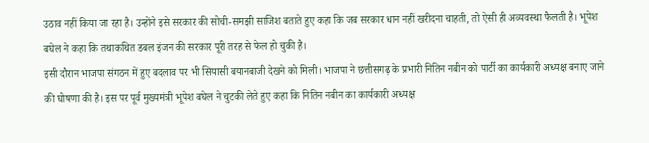उठाव नहीं किया जा रहा है। उन्होंने इसे सरकार की सोची-समझी साजिश बताते हुए कहा कि जब सरकार धान नहीं खरीदना चाहती, तो ऐसी ही अव्यवस्था फैलती है। भूपेश बघेल ने कहा कि तथाकथित डबल इंजन की सरकार पूरी तरह से फेल हो चुकी है।
इसी दौरान भाजपा संगठन में हुए बदलाव पर भी सियासी बयानबाजी देखने को मिली। भाजपा ने छत्तीसगढ़ के प्रभारी नितिन नबीन को पार्टी का कार्यकारी अध्यक्ष बनाए जाने की घोषणा की है। इस पर पूर्व मुख्यमंत्री भूपेश बघेल ने चुटकी लेते हुए कहा कि नितिन नबीन का कार्यकारी अध्यक्ष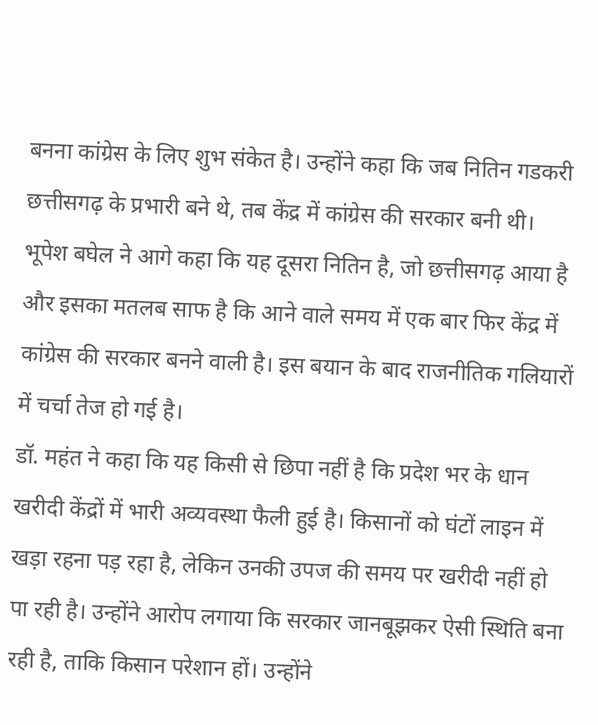बनना कांग्रेस के लिए शुभ संकेत है। उन्होंने कहा कि जब नितिन गडकरी छत्तीसगढ़ के प्रभारी बने थे, तब केंद्र में कांग्रेस की सरकार बनी थी।
भूपेश बघेल ने आगे कहा कि यह दूसरा नितिन है, जो छत्तीसगढ़ आया है और इसका मतलब साफ है कि आने वाले समय में एक बार फिर केंद्र में कांग्रेस की सरकार बनने वाली है। इस बयान के बाद राजनीतिक गलियारों में चर्चा तेज हो गई है।
डॉ. महंत ने कहा कि यह किसी से छिपा नहीं है कि प्रदेश भर के धान खरीदी केंद्रों में भारी अव्यवस्था फैली हुई है। किसानों को घंटों लाइन में खड़ा रहना पड़ रहा है, लेकिन उनकी उपज की समय पर खरीदी नहीं हो पा रही है। उन्होंने आरोप लगाया कि सरकार जानबूझकर ऐसी स्थिति बना रही है, ताकि किसान परेशान हों। उन्होंने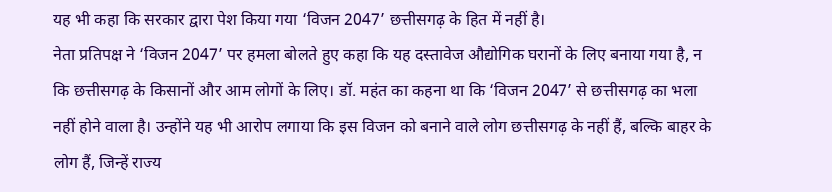यह भी कहा कि सरकार द्वारा पेश किया गया ‘विजन 2047’ छत्तीसगढ़ के हित में नहीं है।
नेता प्रतिपक्ष ने ‘विजन 2047’ पर हमला बोलते हुए कहा कि यह दस्तावेज औद्योगिक घरानों के लिए बनाया गया है, न कि छत्तीसगढ़ के किसानों और आम लोगों के लिए। डॉ. महंत का कहना था कि ‘विजन 2047’ से छत्तीसगढ़ का भला नहीं होने वाला है। उन्होंने यह भी आरोप लगाया कि इस विजन को बनाने वाले लोग छत्तीसगढ़ के नहीं हैं, बल्कि बाहर के लोग हैं, जिन्हें राज्य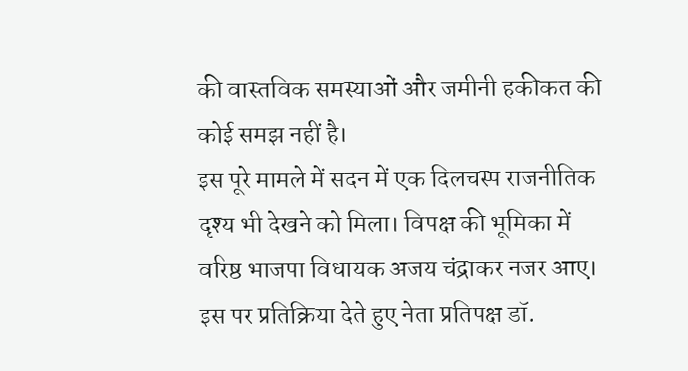की वास्तविक समस्याओं और जमीनी हकीकत की कोई समझ नहीं है।
इस पूरे मामले में सदन में एक दिलचस्प राजनीतिक दृश्य भी देखने को मिला। विपक्ष की भूमिका में वरिष्ठ भाजपा विधायक अजय चंद्राकर नजर आए। इस पर प्रतिक्रिया देते हुए नेता प्रतिपक्ष डॉ.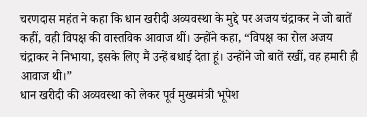चरणदास महंत ने कहा कि धान खरीदी अव्यवस्था के मुद्दे पर अजय चंद्राकर ने जो बातें कहीं, वही विपक्ष की वास्तविक आवाज थीं। उन्होंने कहा, “विपक्ष का रोल अजय चंद्राकर ने निभाया, इसके लिए मैं उन्हें बधाई देता हूं। उन्होंने जो बातें रखीं, वह हमारी ही आवाज थी।”
धान खरीदी की अव्यवस्था को लेकर पूर्व मुख्यमंत्री भूपेश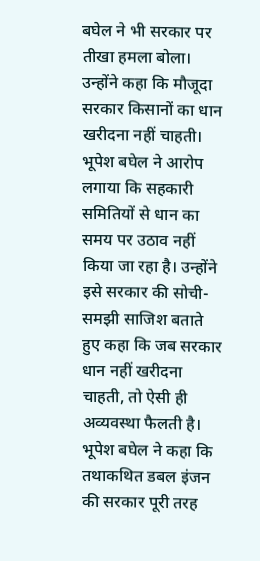बघेल ने भी सरकार पर तीखा हमला बोला। उन्होंने कहा कि मौजूदा सरकार किसानों का धान खरीदना नहीं चाहती। भूपेश बघेल ने आरोप लगाया कि सहकारी समितियों से धान का समय पर उठाव नहीं किया जा रहा है। उन्होंने इसे सरकार की सोची-समझी साजिश बताते हुए कहा कि जब सरकार धान नहीं खरीदना चाहती, तो ऐसी ही अव्यवस्था फैलती है। भूपेश बघेल ने कहा कि तथाकथित डबल इंजन की सरकार पूरी तरह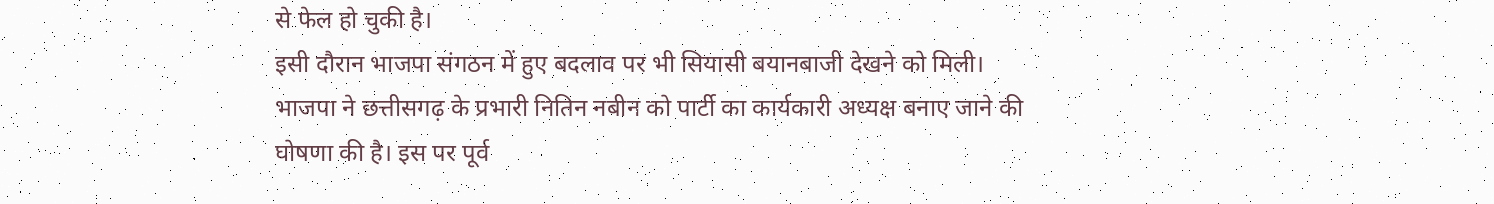से फेल हो चुकी है।
इसी दौरान भाजपा संगठन में हुए बदलाव पर भी सियासी बयानबाजी देखने को मिली। भाजपा ने छत्तीसगढ़ के प्रभारी नितिन नबीन को पार्टी का कार्यकारी अध्यक्ष बनाए जाने की घोषणा की है। इस पर पूर्व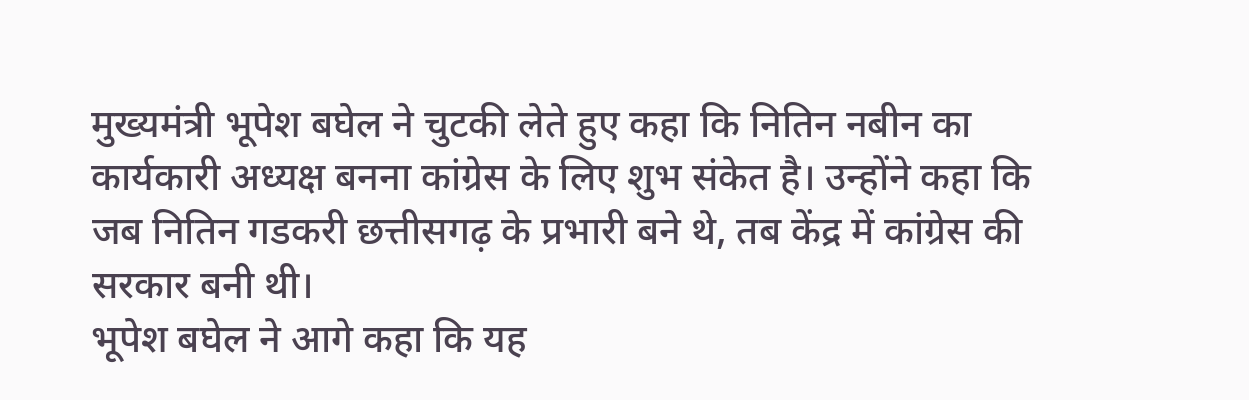मुख्यमंत्री भूपेश बघेल ने चुटकी लेते हुए कहा कि नितिन नबीन का कार्यकारी अध्यक्ष बनना कांग्रेस के लिए शुभ संकेत है। उन्होंने कहा कि जब नितिन गडकरी छत्तीसगढ़ के प्रभारी बने थे, तब केंद्र में कांग्रेस की सरकार बनी थी।
भूपेश बघेल ने आगे कहा कि यह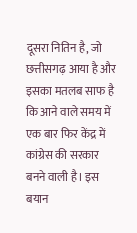दूसरा नितिन है, जो छत्तीसगढ़ आया है और इसका मतलब साफ है कि आने वाले समय में एक बार फिर केंद्र में कांग्रेस की सरकार बनने वाली है। इस बयान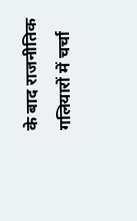के बाद राजनीतिक गलियारों में चर्चा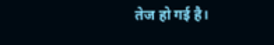तेज हो गई है।